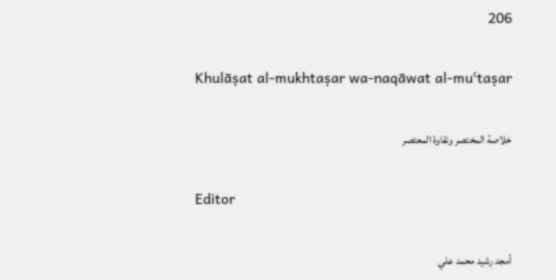206

Khulāṣat al-mukhtaṣar wa-naqāwat al-muʿtaṣar

خلاصة المختصر ونقاوة المعتصر

Editor

أمجد رشيد محمد علي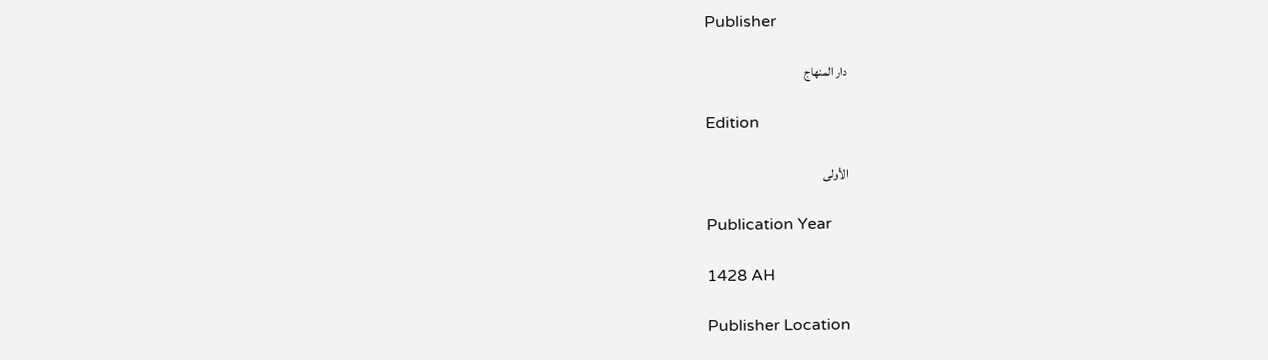Publisher

دار المنهاج

Edition

الأولى

Publication Year

1428 AH

Publisher Location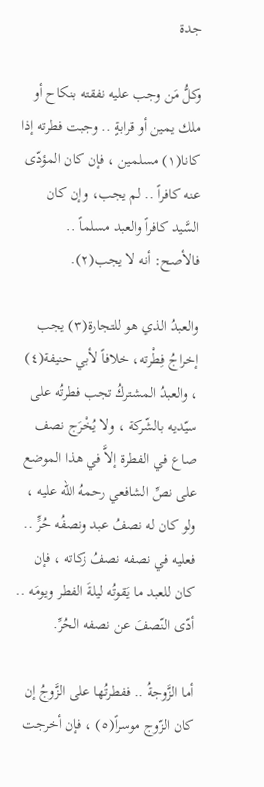جدة

وكلُّ مَن وجب عليه نفقته بنكاح أو ملك يمين أو قرابةٍ .. وجبت فطرته إذا كانا(١) مسلمين ، فإن كان المؤدّى عنه كافراً .. لم يجب، وإن كان السَّيد كافراً والعبد مسلماً .. فالأصح: أنه لا يجب(٢).

والعبدُ الذي هو للتجارة(٣) يجب إخراجُ فِطْرته، خلافاً لأبي حنيفة(٤) ، والعبدُ المشتركُ تجب فطرتُه على سيّديه بالشّركة ، ولا يُخْرَج نصف صاع في الفطرة إلاَّ في هذا الموضع على نصِّ الشافعي رحمهُ الله عليه ، ولو كان له نصفُ عبد ونصفُه حُرٍّ .. فعليه في نصفه نصفُ زكاته ، فإن كان للعبد ما يَقوتُه ليلةَ الفطر ويومَه .. أدّى النّصفَ عن نصفه الحُرِّ.

أما الزَّوجةُ .. ففطرتُها على الزَّوجُ إن كان الزّوج موسراً(٥) ، فإن أخرجت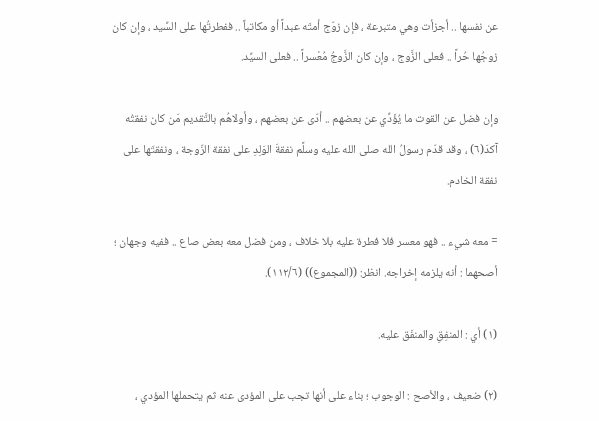عن نفسها .. أجزأت وهي متبرعة ، فإن زوّج أمتَه عبداً أو مكاتباً .. ففطرتُها على السِّيد ، وإن كان زوجُها حُراً .. فعلى الزَّوج ، وإن كان الزَّوجُ مُعْسراً .. فعلى السيِّد.

وإن فضل عن القوت ما يُؤَدِّي عن بعضهم .. أدّى عن بعضهم ، وأولاهُم بالتَّقديم مَن كان نفقتُه آكدَ(٦) ، وقد قدّم رسولُ الله صلى الله عليه وسلَّم نفقةَ الوَلِدِ على نفقة الزّوجة ، ونفقتَها على نفقة الخادم.

= معه شيء .. فهو معسر فلا فطرة عليه بلا خلاف ، ومن فضل معه بعض صاع .. ففيه وجهان ؛ أصحهما : أنه يلزمه إخراجه. انظر: ((المجموع)) (١١٢/٦).

(١) أي : المنفِقِ والمنفَق عليه.

(٢) ضعيف ، والأصح : الوجوب ؛ بناء على أنها تجب على المؤدى عنه ثم يتحملها المؤدي ،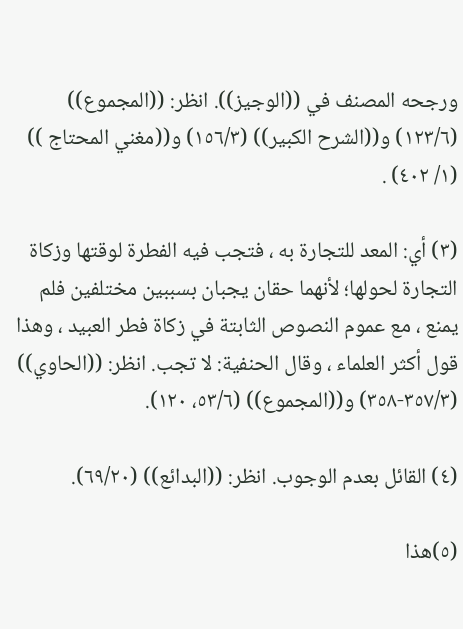ورجحه المصنف في ((الوجيز)). انظر: ((المجموع)) (١٢٣/٦) و((الشرح الكبير)) (١٥٦/٣) و((مغني المحتاج )) (١/ ٤٠٢) .

(٣) أي: المعد للتجارة به ، فتجب فيه الفطرة لوقتها وزكاة التجارة لحولها؛ لأنهما حقان يجبان بسببين مختلفين فلم يمنع ، مع عموم النصوص الثابتة في زكاة فطر العبيد ، وهذا قول أكثر العلماء ، وقال الحنفية: لا تجب. انظر: ((الحاوي)) (٣٥٧/٣-٣٥٨) و((المجموع)) (٥٣/٦، ١٢٠).

(٤) القائل بعدم الوجوب. انظر: ((البدائع)) (٦٩/٢٠).

(٥)هذا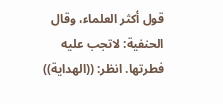قول أكثر العلماء، وقال الحنفية: لاتجب عليه فطرتها. انظر: ((الهداية))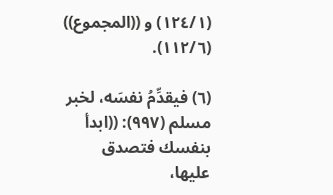(١٢٤/١) و ((المجموع)) (١١٢/٦).

(٦) فيقدِّمُ نفسَه، لخبر مسلم (٩٩٧): ((ابدأ بنفسك فتصدق عليها،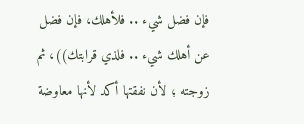فإن فضل شيء .. فلأهلك، فإن فضل عن أهلك شيء .. فلذي قرابتك))، ثم زوجته ؛ لأن نفقتها أكد لأنها معاوضة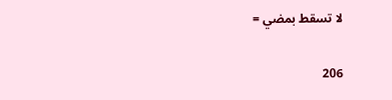لا تسقط بمضي =

206